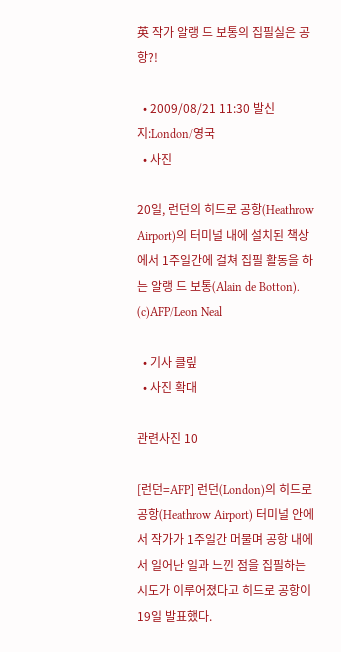英 작가 알랭 드 보통의 집필실은 공항?!

  • 2009/08/21 11:30 발신지:London/영국
  • 사진

20일, 런던의 히드로 공항(Heathrow Airport)의 터미널 내에 설치된 책상에서 1주일간에 걸쳐 집필 활동을 하는 알랭 드 보통(Alain de Botton). (c)AFP/Leon Neal

  • 기사 클맆
  • 사진 확대

관련사진 10

[런던=AFP] 런던(London)의 히드로 공항(Heathrow Airport) 터미널 안에서 작가가 1주일간 머물며 공항 내에서 일어난 일과 느낀 점을 집필하는 시도가 이루어졌다고 히드로 공항이 19일 발표했다.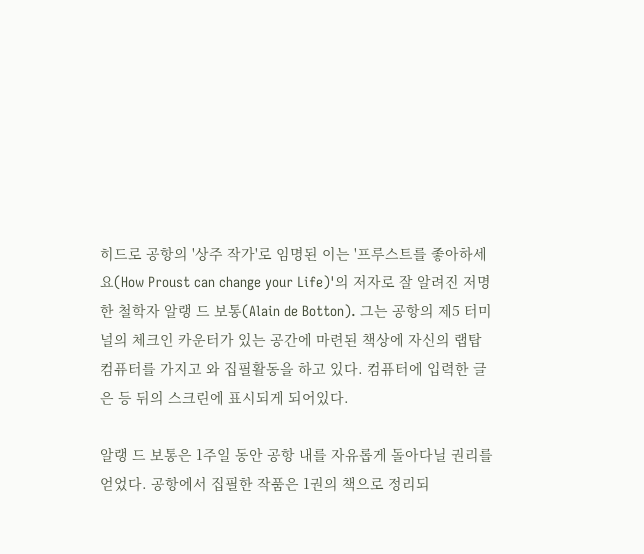히드로 공항의 '상주 작가'로 임명된 이는 '프루스트를 좋아하세요(How Proust can change your Life)'의 저자로 잘 알려진 저명한 철학자 알랭 드 보통(Alain de Botton). 그는 공항의 제5 터미널의 체크인 카운터가 있는 공간에 마련된 책상에 자신의 랩탑 컴퓨터를 가지고 와 집필활동을 하고 있다. 컴퓨터에 입력한 글은 등 뒤의 스크린에 표시되게 되어있다.

알랭 드 보통은 1주일 동안 공항 내를 자유롭게 돌아다닐 권리를 얻었다. 공항에서 집필한 작품은 1권의 책으로 정리되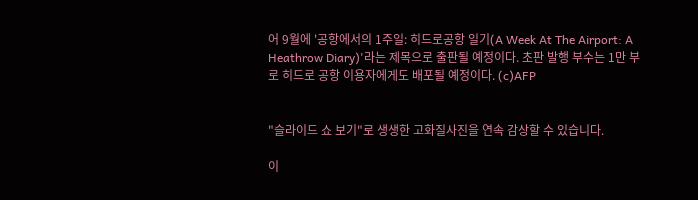어 9월에 '공항에서의 1주일: 히드로공항 일기(A Week At The Airport: A Heathrow Diary)'라는 제목으로 출판될 예정이다. 초판 발행 부수는 1만 부로 히드로 공항 이용자에게도 배포될 예정이다. (c)AFP


"슬라이드 쇼 보기"로 생생한 고화질사진을 연속 감상할 수 있습니다.

이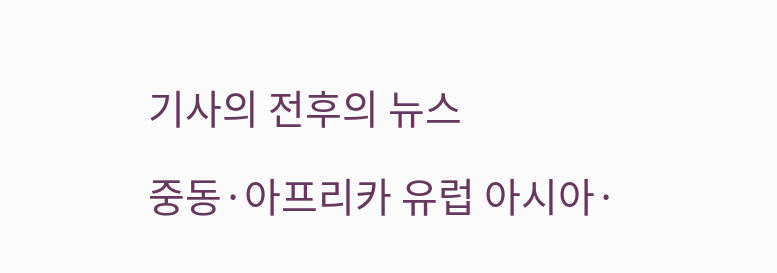기사의 전후의 뉴스

중동·아프리카 유럽 아시아·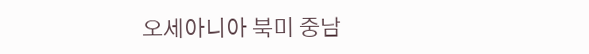오세아니아 북미 중남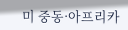미 중동·아프리카